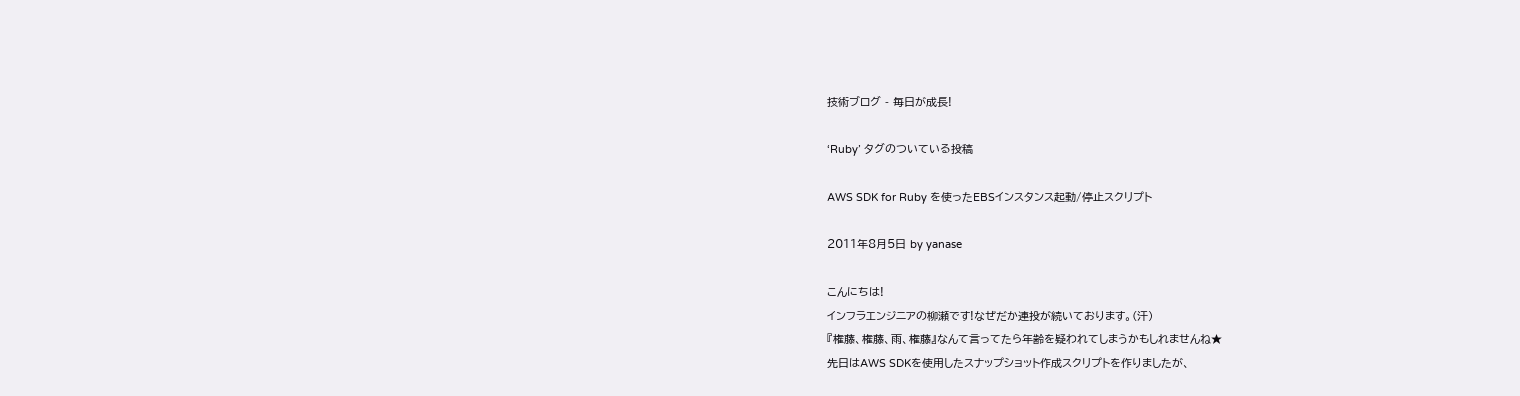技術ブログ - 毎日が成長!

‘Ruby’ タグのついている投稿

AWS SDK for Ruby を使ったEBSインスタンス起動/停止スクリプト

2011年8月5日 by yanase

こんにちは!
インフラエンジニアの柳瀬です!なぜだか連投が続いております。(汗)
『権藤、権藤、雨、権藤』なんて言ってたら年齢を疑われてしまうかもしれませんね★
先日はAWS SDKを使用したスナップショット作成スクリプトを作りましたが、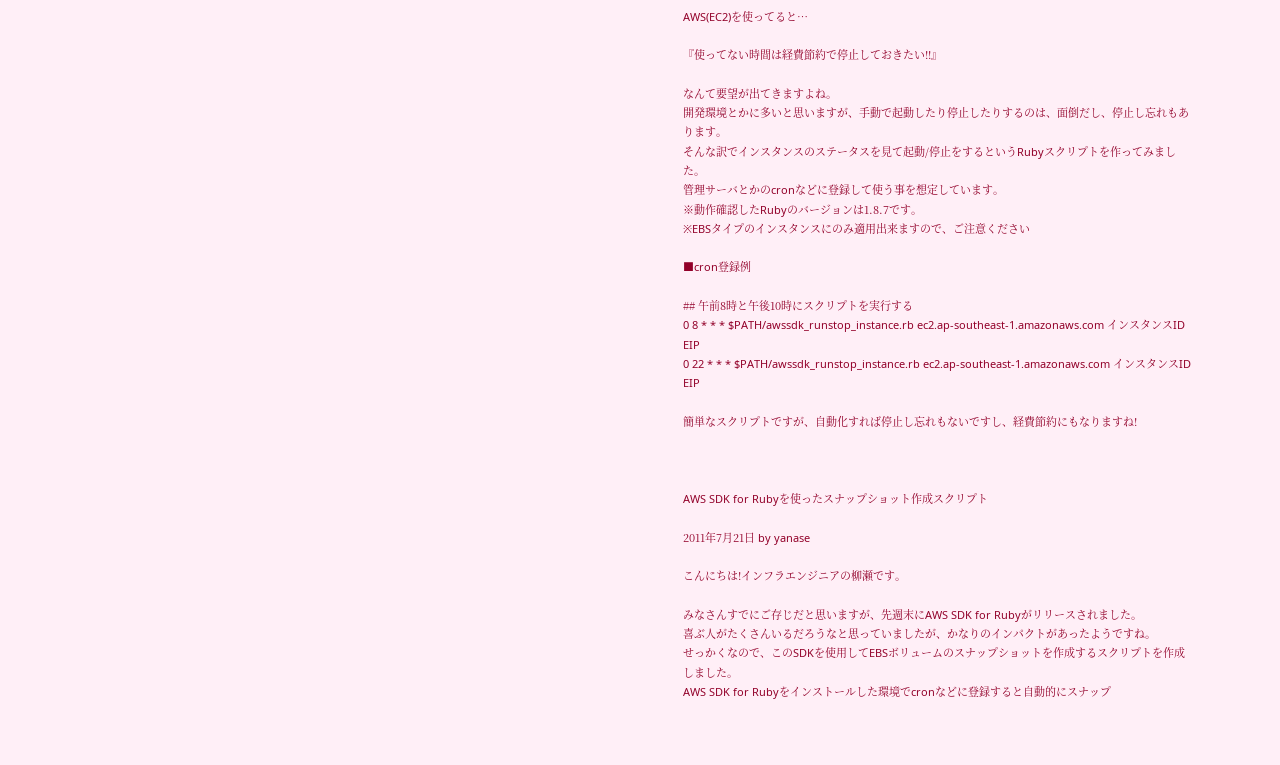AWS(EC2)を使ってると…

『使ってない時間は経費節約で停止しておきたい!!』

なんて要望が出てきますよね。
開発環境とかに多いと思いますが、手動で起動したり停止したりするのは、面倒だし、停止し忘れもあります。
そんな訳でインスタンスのステータスを見て起動/停止をするというRubyスクリプトを作ってみました。
管理サーバとかのcronなどに登録して使う事を想定しています。
※動作確認したRubyのバージョンは1.8.7です。
※EBSタイプのインスタンスにのみ適用出来ますので、ご注意ください

■cron登録例

## 午前8時と午後10時にスクリプトを実行する
0 8 * * * $PATH/awssdk_runstop_instance.rb ec2.ap-southeast-1.amazonaws.com インスタンスID EIP
0 22 * * * $PATH/awssdk_runstop_instance.rb ec2.ap-southeast-1.amazonaws.com インスタンスID EIP

簡単なスクリプトですが、自動化すれば停止し忘れもないですし、経費節約にもなりますね!



AWS SDK for Rubyを使ったスナップショット作成スクリプト

2011年7月21日 by yanase

こんにちは!インフラエンジニアの柳瀬です。

みなさんすでにご存じだと思いますが、先週末にAWS SDK for Rubyがリリースされました。
喜ぶ人がたくさんいるだろうなと思っていましたが、かなりのインパクトがあったようですね。
せっかくなので、このSDKを使用してEBSボリュームのスナップショットを作成するスクリプトを作成しました。
AWS SDK for Rubyをインストールした環境でcronなどに登録すると自動的にスナップ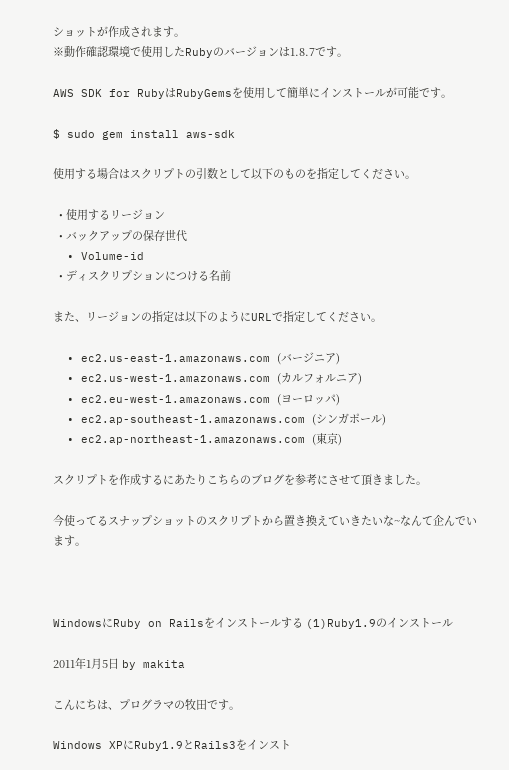ショットが作成されます。
※動作確認環境で使用したRubyのバージョンは1.8.7です。

AWS SDK for RubyはRubyGemsを使用して簡単にインストールが可能です。

$ sudo gem install aws-sdk

使用する場合はスクリプトの引数として以下のものを指定してください。

  • 使用するリージョン
  • バックアップの保存世代
  • Volume-id
  • ディスクリプションにつける名前

また、リージョンの指定は以下のようにURLで指定してください。

  • ec2.us-east-1.amazonaws.com (バージニア)
  • ec2.us-west-1.amazonaws.com (カルフォルニア)
  • ec2.eu-west-1.amazonaws.com (ヨーロッパ)
  • ec2.ap-southeast-1.amazonaws.com (シンガポール)
  • ec2.ap-northeast-1.amazonaws.com (東京)

スクリプトを作成するにあたりこちらのブログを参考にさせて頂きました。

今使ってるスナップショットのスクリプトから置き換えていきたいな~なんて企んでいます。



WindowsにRuby on Railsをインストールする (1)Ruby1.9のインストール

2011年1月5日 by makita

こんにちは、プログラマの牧田です。

Windows XPにRuby1.9とRails3をインスト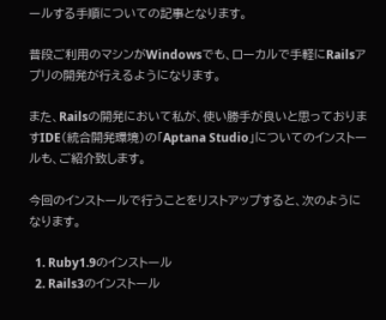ールする手順についての記事となります。

普段ご利用のマシンがWindowsでも、ローカルで手軽にRailsアプリの開発が行えるようになります。

また、Railsの開発において私が、使い勝手が良いと思っておりますIDE(統合開発環境)の「Aptana Studio」についてのインストールも、ご紹介致します。

今回のインストールで行うことをリストアップすると、次のようになります。

  1. Ruby1.9のインストール
  2. Rails3のインストール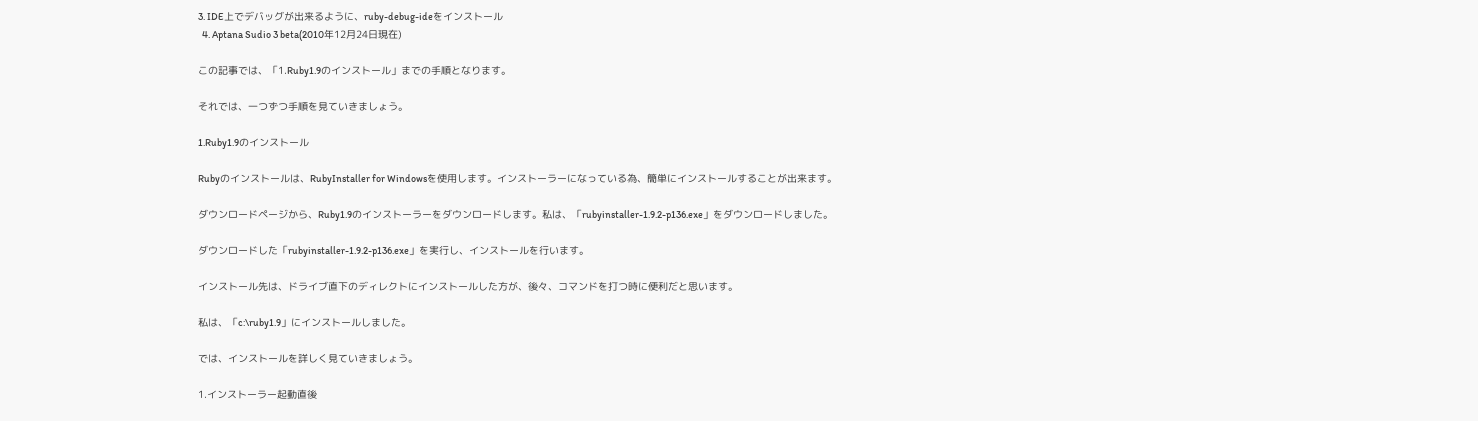3. IDE上でデバッグが出来るように、ruby-debug-ideをインストール
  4. Aptana Sudio 3 beta(2010年12月24日現在)

この記事では、「1.Ruby1.9のインストール」までの手順となります。

それでは、一つずつ手順を見ていきましょう。

1.Ruby1.9のインストール

Rubyのインストールは、RubyInstaller for Windowsを使用します。インストーラーになっている為、簡単にインストールすることが出来ます。

ダウンロードページから、Ruby1.9のインストーラーをダウンロードします。私は、「rubyinstaller-1.9.2-p136.exe」をダウンロードしました。

ダウンロードした「rubyinstaller-1.9.2-p136.exe」を実行し、インストールを行います。

インストール先は、ドライブ直下のディレクトにインストールした方が、後々、コマンドを打つ時に便利だと思います。

私は、「c:\ruby1.9」にインストールしました。

では、インストールを詳しく見ていきましょう。

1.インストーラー起動直後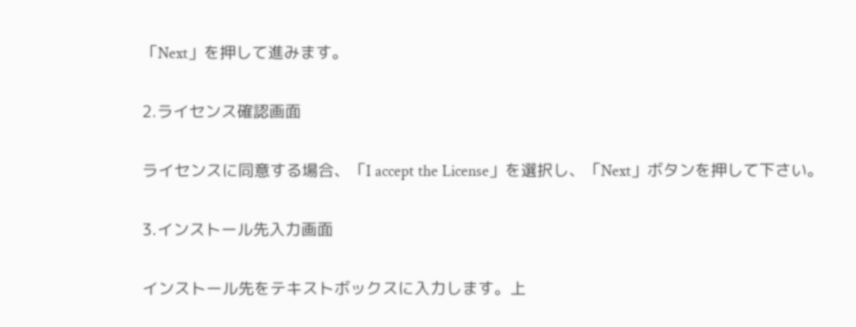「Next」を押して進みます。

2.ライセンス確認画面

ライセンスに同意する場合、「I accept the License」を選択し、「Next」ボタンを押して下さい。

3.インストール先入力画面

インストール先をテキストボックスに入力します。上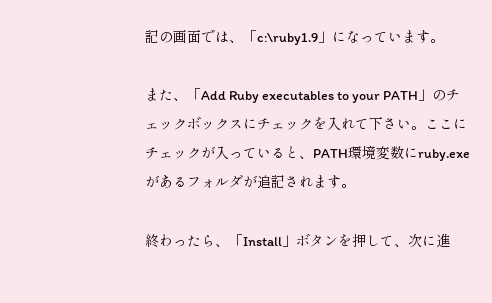記の画面では、「c:\ruby1.9」になっています。

また、「Add Ruby executables to your PATH」のチェックボックスにチェックを入れて下さい。ここにチェックが入っていると、PATH環境変数にruby.exeがあるフォルダが追記されます。

終わったら、「Install」ボタンを押して、次に進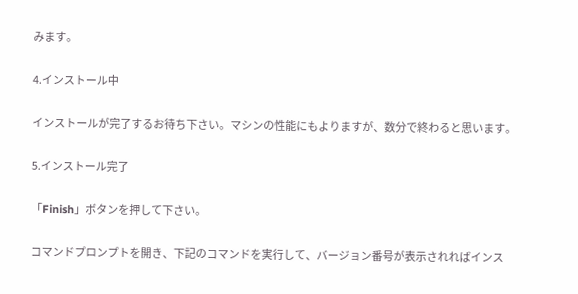みます。

4.インストール中

インストールが完了するお待ち下さい。マシンの性能にもよりますが、数分で終わると思います。

5.インストール完了

「Finish」ボタンを押して下さい。

コマンドプロンプトを開き、下記のコマンドを実行して、バージョン番号が表示されればインス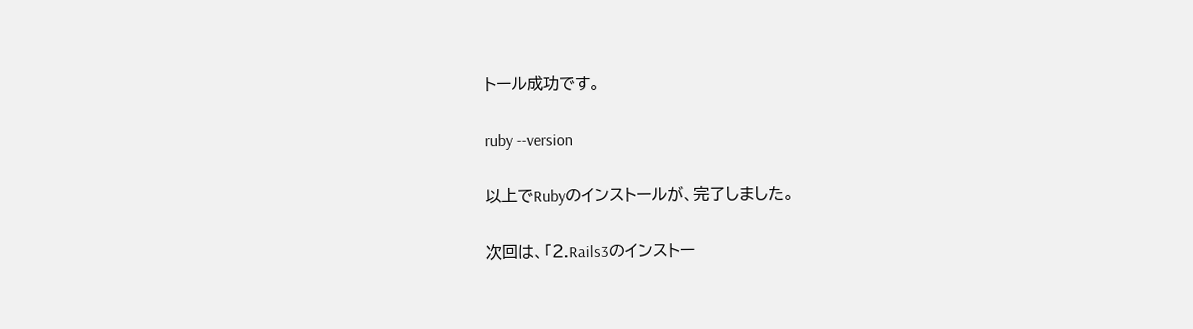トール成功です。

ruby --version

以上でRubyのインストールが、完了しました。

次回は、「2.Rails3のインストー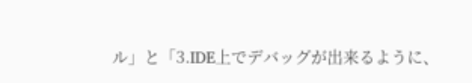ル」と「3.IDE上でデバッグが出来るように、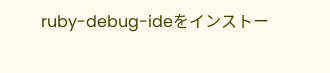ruby-debug-ideをインストー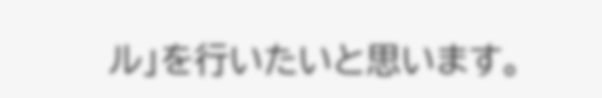ル」を行いたいと思います。